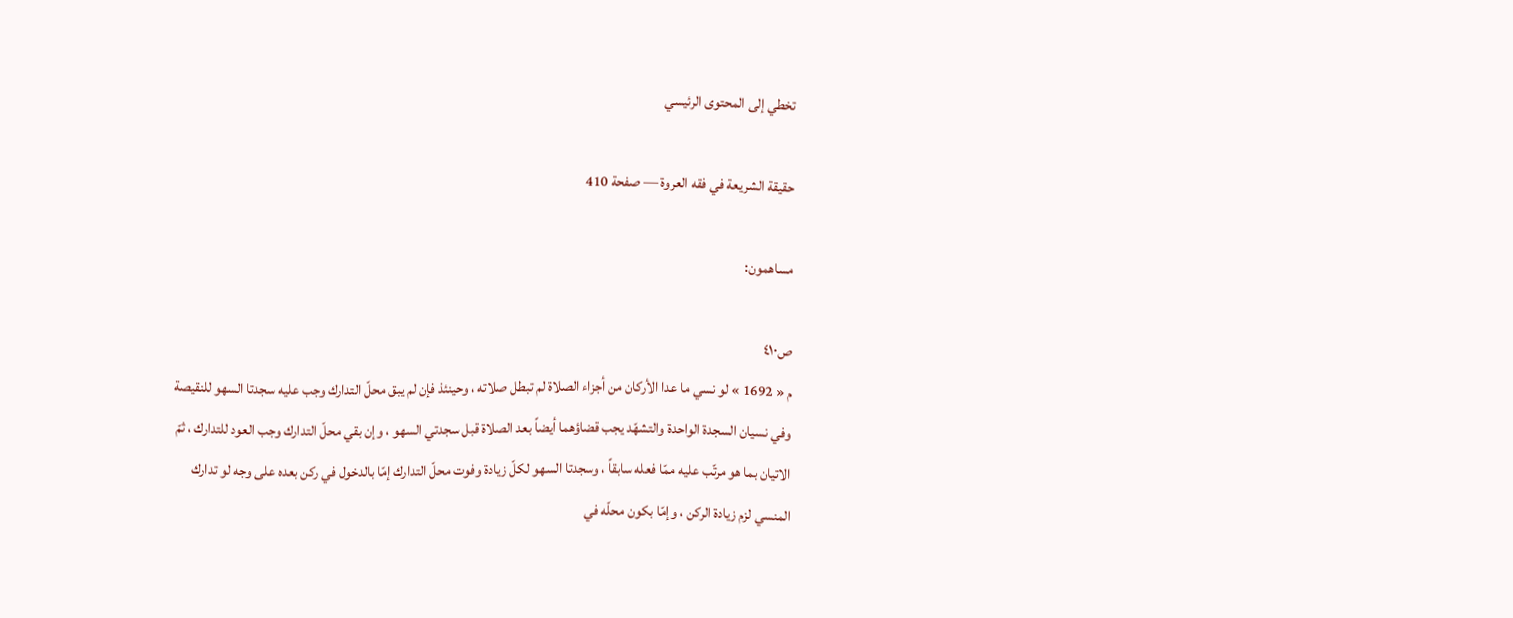تخطي إلى المحتوى الرئيسي

حقيقة الشريعة في فقه العروة — صفحة 410

مساهمون:

ص٤١٠
م « 1692 » لو نسي ما عدا الأركان من أجزاء الصلاة لم تبطل صلاته ، وحينئذ فإن لم يبق محلّ التدارك وجب عليه سجدتا السهو للنقيصة وفي نسيان السجدة الواحدة والتشهّد يجب قضاؤهما أيضاً بعد الصلاة قبل سجدتي السهو ، وإن بقي محلّ التدارك وجب العود للتدارك ، ثمّ الاتيان بما هو مرتّب عليه ممّا فعله سابقاً ، وسجدتا السهو لكلّ زيادة وفوت محلّ التدارك إمّا بالدخول في ركن بعده على وجه لو تدارك المنسي لزم زيادة الركن ، وإمّا بكون محلّه في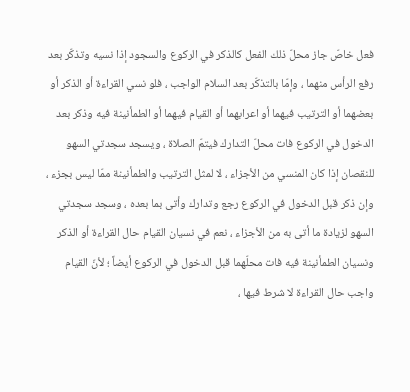فعل خاصّ جاز محلّ ذلك الفعل كالذكر في الركوع والسجود إذا نسيه وتذكّر بعد رفع الرأس منهما ، وإمّا بالتذكّر بعد السلام الواجب ، فلو نسي القراءة أو الذكر أو بعضهما أو الترتيب فيهما أو اعرابهما أو القيام فيهما أو الطمأنينة فيه وذكر بعد الدخول في الركوع فات محلّ التدارك فيتمّ الصلاة ، ويسجد سجدتي السهو للنقصان إذا كان المنسي من الأجزاء ، لا لمثل الترتيب والطمأنينة ممّا ليس بجزء ، وإن ذكر قبل الدخول في الركوع رجع وتدارك وأتى بما بعده ، وسجد سجدتي السهو لزيادة ما أتى به من الأجزاء ، نعم في نسيان القيام حال القراءة أو الذكر ونسيان الطمأنينة فيه فات محلّهما قبل الدخول في الركوع أيضاً ؛ لأنّ القيام واجب حال القراءة لا شرط فيها ،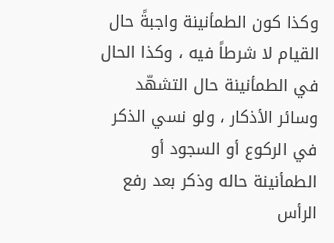وكذا كون الطمأنينة واجبةً حال القيام لا شرطاً فيه ، وكذا الحال في الطمأنينة حال التشهّد وسائر الأذكار ، ولو نسي الذكر في الركوع أو السجود أو الطمأنينة حاله وذكر بعد رفع الرأس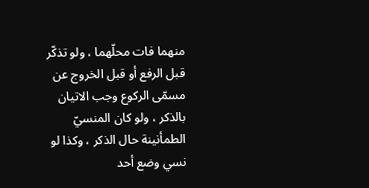منهما فات محلّهما ، ولو تذكّر قبل الرفع أو قبل الخروج عن مسمّى الركوع وجب الاتيان بالذكر ، ولو كان المنسيّ الطمأنينة حال الذكر ، وكذا لو نسي وضع أحد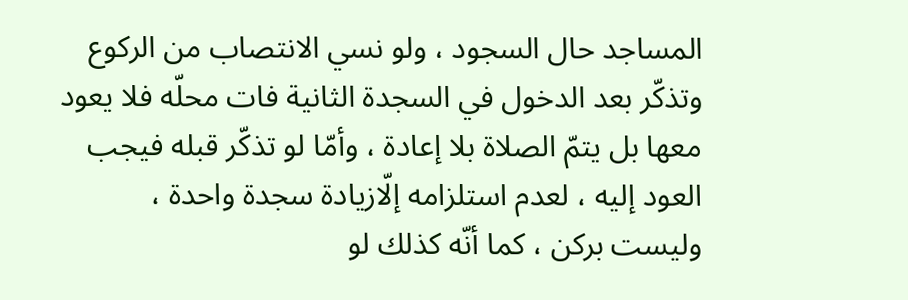المساجد حال السجود ، ولو نسي الانتصاب من الركوع وتذكّر بعد الدخول في السجدة الثانية فات محلّه فلا يعود معها بل يتمّ الصلاة بلا إعادة ، وأمّا لو تذكّر قبله فيجب العود إليه ، لعدم استلزامه إلّازيادة سجدة واحدة ، وليست بركن ، كما أنّه كذلك لو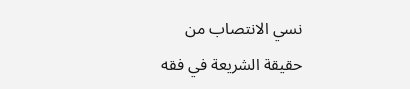نسي الانتصاب من
حقيقة الشريعة في فقه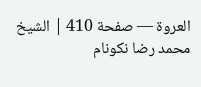العروة — صفحة 410 | الشيخ محمد رضا نكونام